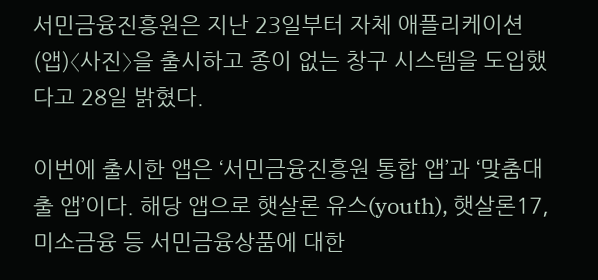서민금융진흥원은 지난 23일부터 자체 애플리케이션(앱)〈사진〉을 출시하고 종이 없는 창구 시스템을 도입했다고 28일 밝혔다.

이번에 출시한 앱은 ‘서민금융진흥원 통합 앱’과 ‘맞춤대출 앱’이다. 해당 앱으로 햇살론 유스(youth), 햇살론17, 미소금융 등 서민금융상품에 대한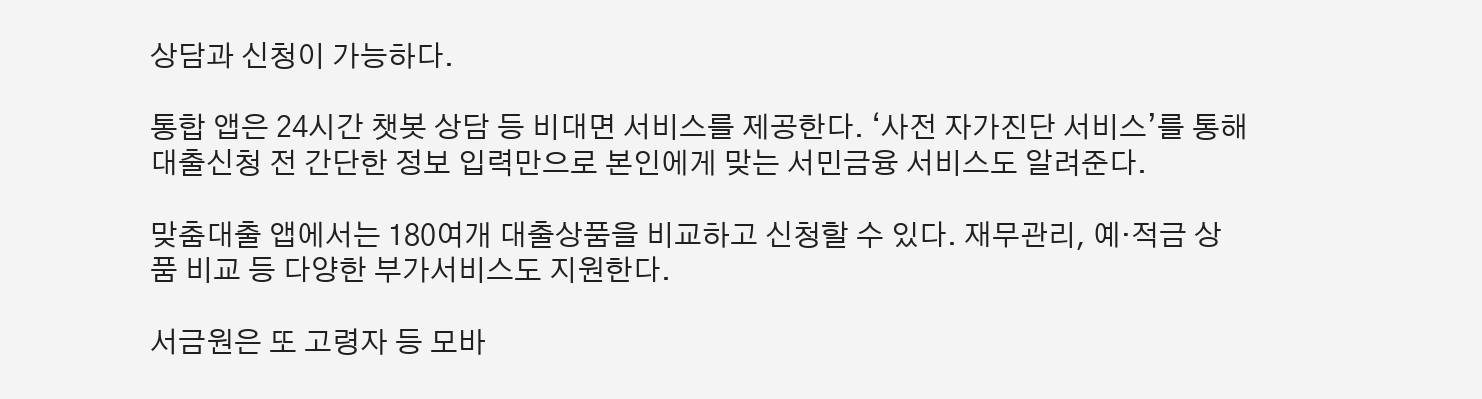상담과 신청이 가능하다.

통합 앱은 24시간 챗봇 상담 등 비대면 서비스를 제공한다. ‘사전 자가진단 서비스’를 통해 대출신청 전 간단한 정보 입력만으로 본인에게 맞는 서민금융 서비스도 알려준다.

맞춤대출 앱에서는 180여개 대출상품을 비교하고 신청할 수 있다. 재무관리, 예·적금 상품 비교 등 다양한 부가서비스도 지원한다.

서금원은 또 고령자 등 모바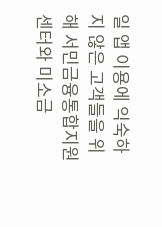일 앱 이용에 익숙하지 않은 고객들을 위해 서민금융통합지원센터와 미소금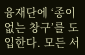융재단에 ‘종이 없는 창구’를 도입한다. 모든 서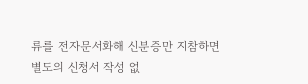류를 전자문서화해 신분증만 지참하면 별도의 신청서 작성 없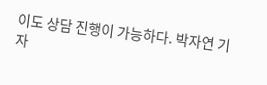이도 상담 진행이 가능하다. 박자연 기자